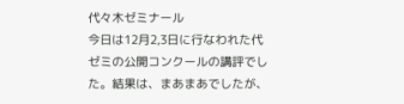代々木ゼミナール
今日は12月2,3日に行なわれた代ゼミの公開コンクールの講評でした。結果は、まあまあでしたが、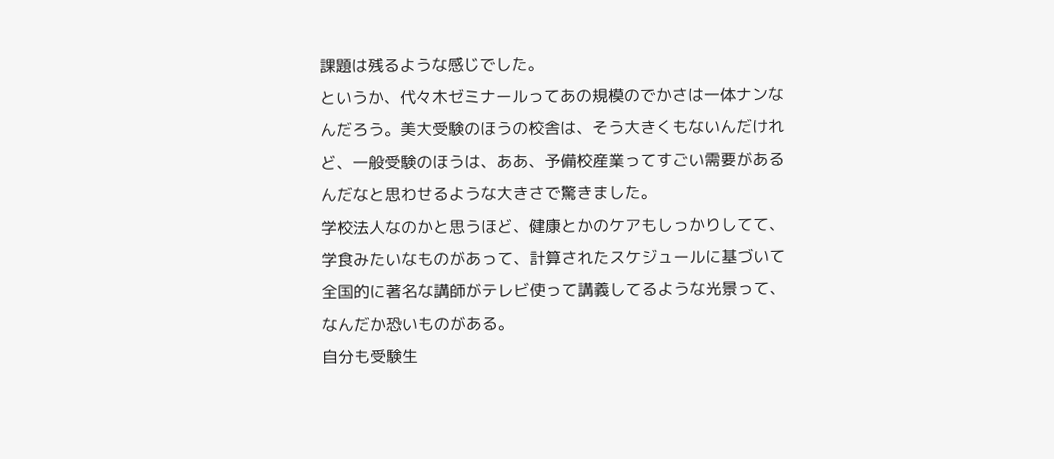課題は残るような感じでした。
というか、代々木ゼミナールってあの規模のでかさは一体ナンなんだろう。美大受験のほうの校舎は、そう大きくもないんだけれど、一般受験のほうは、ああ、予備校産業ってすごい需要があるんだなと思わせるような大きさで驚きました。
学校法人なのかと思うほど、健康とかのケアもしっかりしてて、学食みたいなものがあって、計算されたスケジュールに基づいて全国的に著名な講師がテレビ使って講義してるような光景って、なんだか恐いものがある。
自分も受験生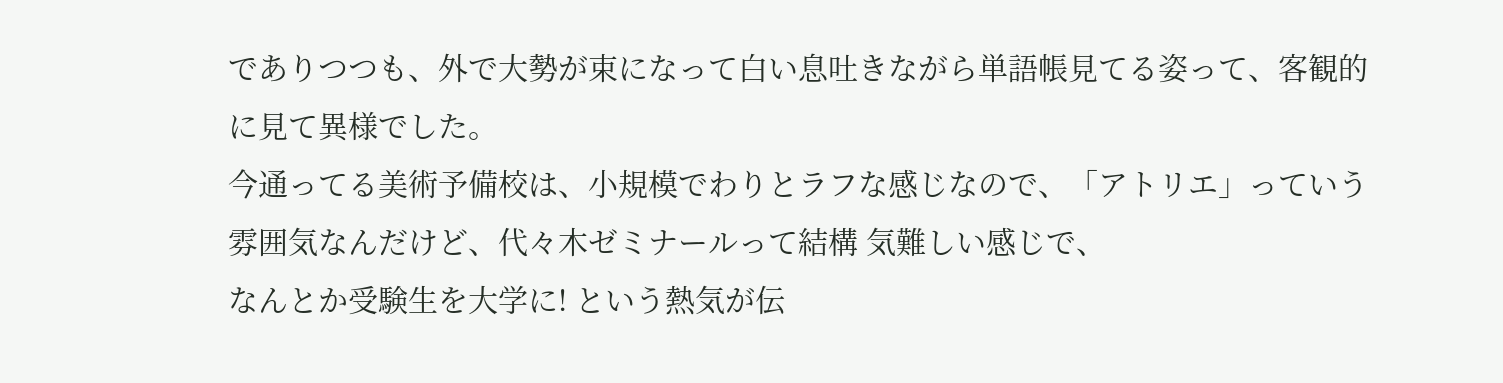でありつつも、外で大勢が束になって白い息吐きながら単語帳見てる姿って、客観的に見て異様でした。
今通ってる美術予備校は、小規模でわりとラフな感じなので、「アトリエ」っていう雰囲気なんだけど、代々木ゼミナールって結構 気難しい感じで、
なんとか受験生を大学に! という熱気が伝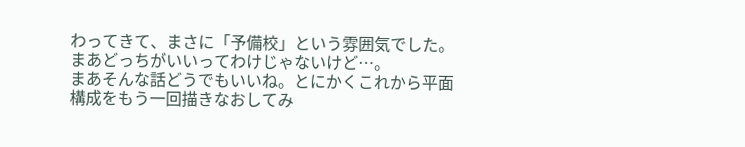わってきて、まさに「予備校」という雰囲気でした。まあどっちがいいってわけじゃないけど…。
まあそんな話どうでもいいね。とにかくこれから平面構成をもう一回描きなおしてみ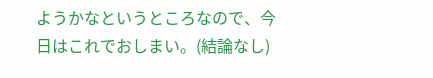ようかなというところなので、今日はこれでおしまい。(結論なし)